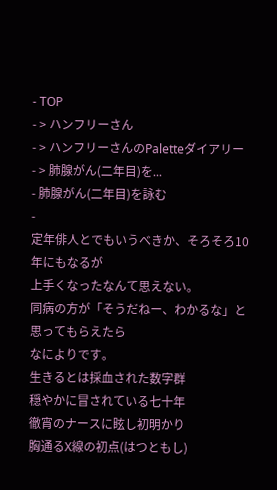- TOP
- > ハンフリーさん
- > ハンフリーさんのPaletteダイアリー
- > 肺腺がん(二年目)を...
- 肺腺がん(二年目)を詠む
-
定年俳人とでもいうべきか、そろそろ10年にもなるが
上手くなったなんて思えない。
同病の方が「そうだねー、わかるな」と思ってもらえたら
なによりです。
生きるとは採血された数字群
穏やかに冒されている七十年
徹宵のナースに眩し初明かり
胸通るX線の初点(はつともし)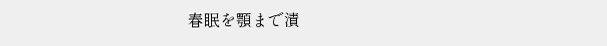春眠を顎まで漬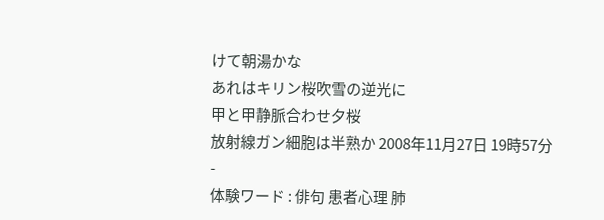けて朝湯かな
あれはキリン桜吹雪の逆光に
甲と甲静脈合わせ夕桜
放射線ガン細胞は半熟か 2008年11月27日 19時57分
-
体験ワード : 俳句 患者心理 肺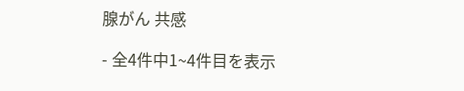腺がん 共感

- 全4件中1~4件目を表示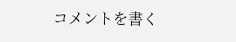コメントを書く